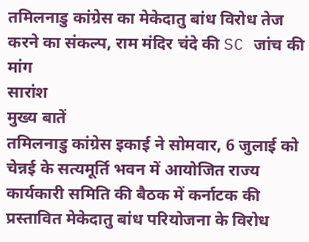तमिलनाडु कांग्रेस का मेकेदातु बांध विरोध तेज करने का संकल्प, राम मंदिर चंदे की SC जांच की मांग
सारांश
मुख्य बातें
तमिलनाडु कांग्रेस इकाई ने सोमवार, 6 जुलाई को चेन्नई के सत्यमूर्ति भवन में आयोजित राज्य कार्यकारी समिति की बैठक में कर्नाटक की प्रस्तावित मेकेदातु बांध परियोजना के विरोध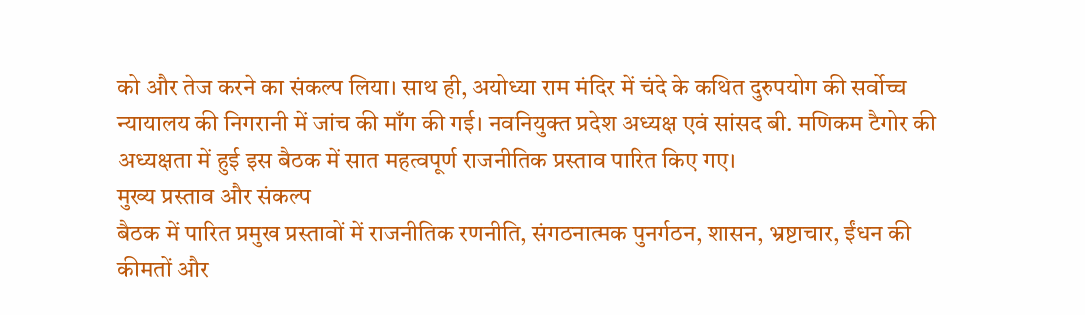को और तेज करने का संकल्प लिया। साथ ही, अयोध्या राम मंदिर में चंदे के कथित दुरुपयोग की सर्वोच्च न्यायालय की निगरानी में जांच की माँग की गई। नवनियुक्त प्रदेश अध्यक्ष एवं सांसद बी. मणिकम टैगोर की अध्यक्षता में हुई इस बैठक में सात महत्वपूर्ण राजनीतिक प्रस्ताव पारित किए गए।
मुख्य प्रस्ताव और संकल्प
बैठक में पारित प्रमुख प्रस्तावों में राजनीतिक रणनीति, संगठनात्मक पुनर्गठन, शासन, भ्रष्टाचार, ईंधन की कीमतों और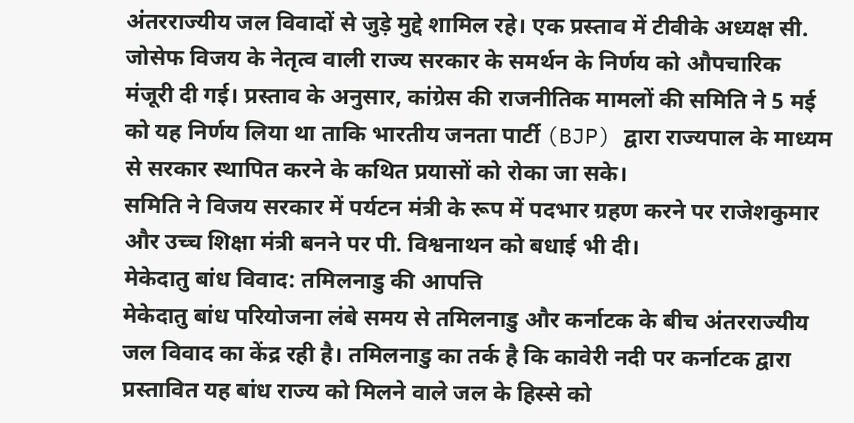अंतरराज्यीय जल विवादों से जुड़े मुद्दे शामिल रहे। एक प्रस्ताव में टीवीके अध्यक्ष सी. जोसेफ विजय के नेतृत्व वाली राज्य सरकार के समर्थन के निर्णय को औपचारिक मंजूरी दी गई। प्रस्ताव के अनुसार, कांग्रेस की राजनीतिक मामलों की समिति ने 5 मई को यह निर्णय लिया था ताकि भारतीय जनता पार्टी (BJP) द्वारा राज्यपाल के माध्यम से सरकार स्थापित करने के कथित प्रयासों को रोका जा सके।
समिति ने विजय सरकार में पर्यटन मंत्री के रूप में पदभार ग्रहण करने पर राजेशकुमार और उच्च शिक्षा मंत्री बनने पर पी. विश्वनाथन को बधाई भी दी।
मेकेदातु बांध विवाद: तमिलनाडु की आपत्ति
मेकेदातु बांध परियोजना लंबे समय से तमिलनाडु और कर्नाटक के बीच अंतरराज्यीय जल विवाद का केंद्र रही है। तमिलनाडु का तर्क है कि कावेरी नदी पर कर्नाटक द्वारा प्रस्तावित यह बांध राज्य को मिलने वाले जल के हिस्से को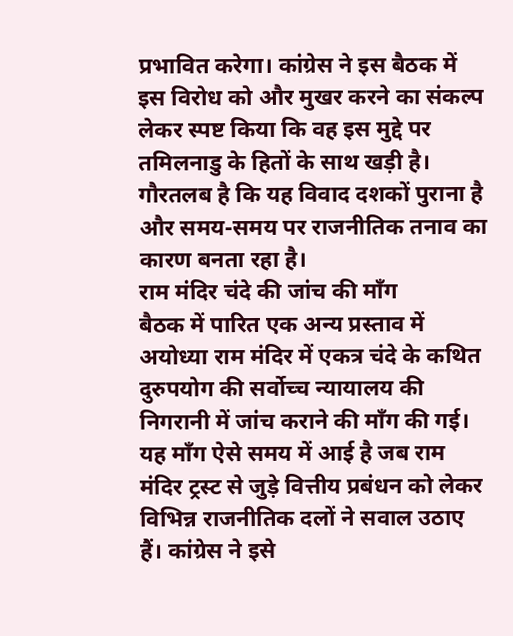प्रभावित करेगा। कांग्रेस ने इस बैठक में इस विरोध को और मुखर करने का संकल्प लेकर स्पष्ट किया कि वह इस मुद्दे पर तमिलनाडु के हितों के साथ खड़ी है। गौरतलब है कि यह विवाद दशकों पुराना है और समय-समय पर राजनीतिक तनाव का कारण बनता रहा है।
राम मंदिर चंदे की जांच की माँग
बैठक में पारित एक अन्य प्रस्ताव में अयोध्या राम मंदिर में एकत्र चंदे के कथित दुरुपयोग की सर्वोच्च न्यायालय की निगरानी में जांच कराने की माँग की गई। यह माँग ऐसे समय में आई है जब राम मंदिर ट्रस्ट से जुड़े वित्तीय प्रबंधन को लेकर विभिन्न राजनीतिक दलों ने सवाल उठाए हैं। कांग्रेस ने इसे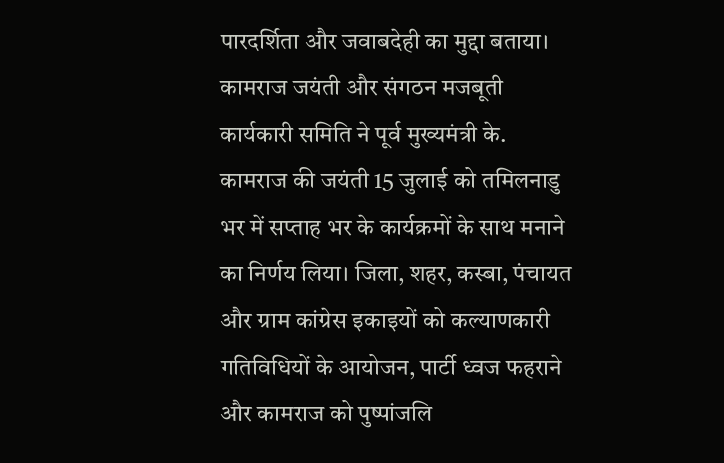पारदर्शिता और जवाबदेही का मुद्दा बताया।
कामराज जयंती और संगठन मजबूती
कार्यकारी समिति ने पूर्व मुख्यमंत्री के. कामराज की जयंती 15 जुलाई को तमिलनाडु भर में सप्ताह भर के कार्यक्रमों के साथ मनाने का निर्णय लिया। जिला, शहर, कस्बा, पंचायत और ग्राम कांग्रेस इकाइयों को कल्याणकारी गतिविधियों के आयोजन, पार्टी ध्वज फहराने और कामराज को पुष्पांजलि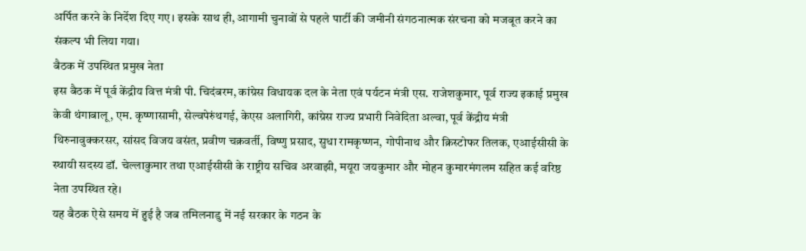अर्पित करने के निर्देश दिए गए। इसके साथ ही, आगामी चुनावों से पहले पार्टी की जमीनी संगठनात्मक संरचना को मजबूत करने का संकल्प भी लिया गया।
बैठक में उपस्थित प्रमुख नेता
इस बैठक में पूर्व केंद्रीय वित्त मंत्री पी. चिदंबरम, कांग्रेस विधायक दल के नेता एवं पर्यटन मंत्री एस. राजेशकुमार, पूर्व राज्य इकाई प्रमुख केवी थंगाबालू, एम. कृष्णासामी, सेल्वपेरुंथगई, केएस अलागिरी, कांग्रेस राज्य प्रभारी निवेदिता अल्वा, पूर्व केंद्रीय मंत्री थिरुनावुक्करसर, सांसद विजय वसंत, प्रवीण चक्रवर्ती, विष्णु प्रसाद, सुधा रामकृष्णन, गोपीनाथ और क्रिस्टोफर तिलक, एआईसीसी के स्थायी सदस्य डॉ. चेल्लाकुमार तथा एआईसीसी के राष्ट्रीय सचिव अरवाझी, मयूरा जयकुमार और मोहन कुमारमंगलम सहित कई वरिष्ठ नेता उपस्थित रहे।
यह बैठक ऐसे समय में हुई है जब तमिलनाडु में नई सरकार के गठन के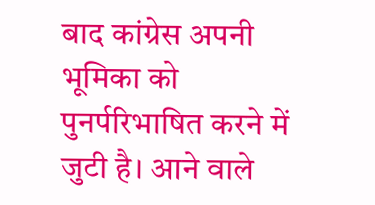बाद कांग्रेस अपनी भूमिका को पुनर्परिभाषित करने में जुटी है। आने वाले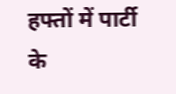हफ्तों में पार्टी के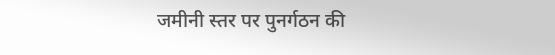जमीनी स्तर पर पुनर्गठन की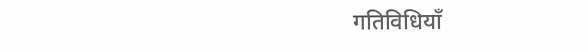गतिविधियाँ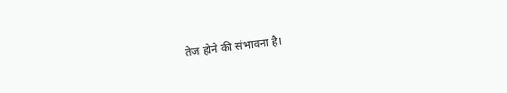तेज होने की संभावना है।